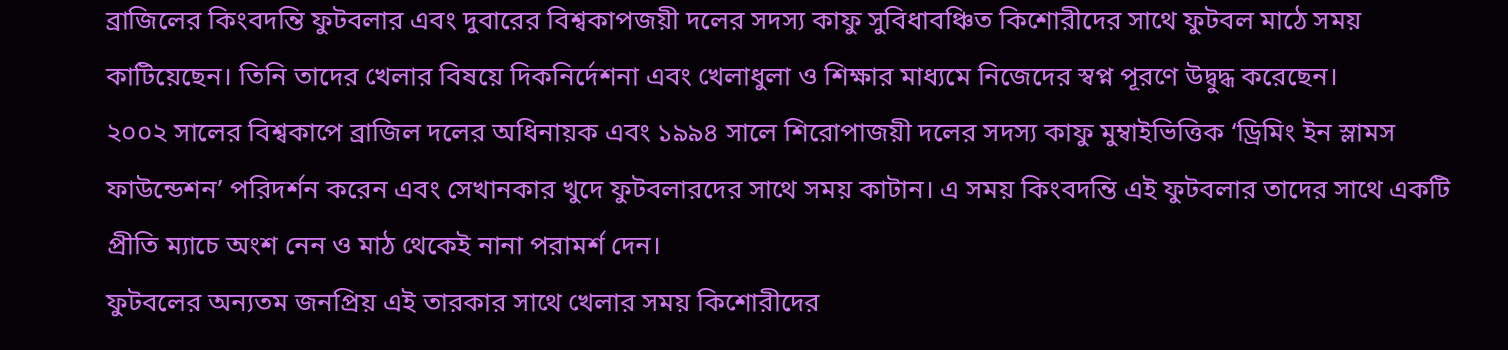ব্রাজিলের কিংবদন্তি ফুটবলার এবং দুবারের বিশ্বকাপজয়ী দলের সদস্য কাফু সুবিধাবঞ্চিত কিশোরীদের সাথে ফুটবল মাঠে সময় কাটিয়েছেন। তিনি তাদের খেলার বিষয়ে দিকনির্দেশনা এবং খেলাধুলা ও শিক্ষার মাধ্যমে নিজেদের স্বপ্ন পূরণে উদ্বুদ্ধ করেছেন।
২০০২ সালের বিশ্বকাপে ব্রাজিল দলের অধিনায়ক এবং ১৯৯৪ সালে শিরোপাজয়ী দলের সদস্য কাফু মুম্বাইভিত্তিক ‘ড্রিমিং ইন স্লামস ফাউন্ডেশন’ পরিদর্শন করেন এবং সেখানকার খুদে ফুটবলারদের সাথে সময় কাটান। এ সময় কিংবদন্তি এই ফুটবলার তাদের সাথে একটি প্রীতি ম্যাচে অংশ নেন ও মাঠ থেকেই নানা পরামর্শ দেন।
ফুটবলের অন্যতম জনপ্রিয় এই তারকার সাথে খেলার সময় কিশোরীদের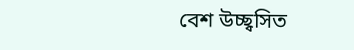বেশ উচ্ছ্বসিত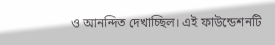ও আনন্দিত দেখাচ্ছিল। এই ফাউন্ডেশনটি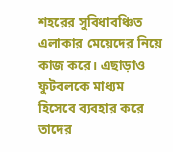শহরের সুবিধাবঞ্চিত এলাকার মেয়েদের নিয়ে কাজ করে। এছাড়াও ফুটবলকে মাধ্যম হিসেবে ব্যবহার করে তাদের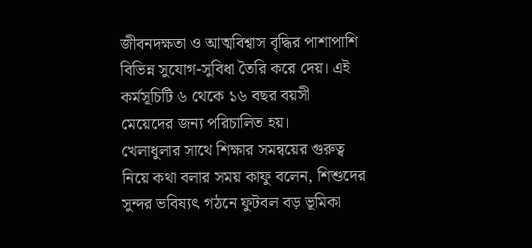জীবনদক্ষতা ও আত্মবিশ্বাস বৃদ্ধির পাশাপাশি বিভিন্ন সুযোগ-সুবিধা তৈরি করে দেয়। এই কর্মসূচিটি ৬ থেকে ১৬ বছর বয়সী মেয়েদের জন্য পরিচালিত হয়।
খেলাধুলার সাথে শিক্ষার সমন্বয়ের গুরুত্ব নিয়ে কথা বলার সময় কাফু বলেন, শিশুদের সুন্দর ভবিষ্যৎ গঠনে ফুটবল বড় ভূমিকা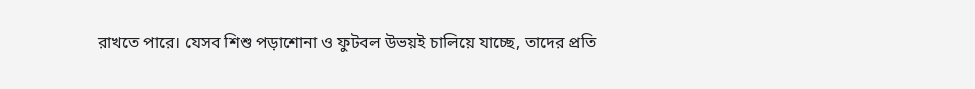রাখতে পারে। যেসব শিশু পড়াশোনা ও ফুটবল উভয়ই চালিয়ে যাচ্ছে, তাদের প্রতি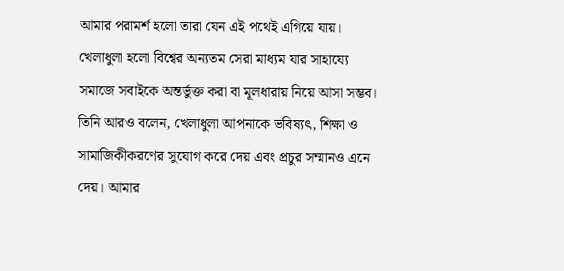আমার পরামর্শ হলো তারা যেন এই পথেই এগিয়ে যায়। খেলাধুলা হলো বিশ্বের অন্যতম সেরা মাধ্যম যার সাহায্যে সমাজে সবাইকে অন্তর্ভুক্ত করা বা মূলধারায় নিয়ে আসা সম্ভব।
তিনি আরও বলেন, খেলাধুলা আপনাকে ভবিষ্যৎ, শিক্ষা ও সামাজিকীকরণের সুযোগ করে দেয় এবং প্রচুর সম্মানও এনে দেয়। আমার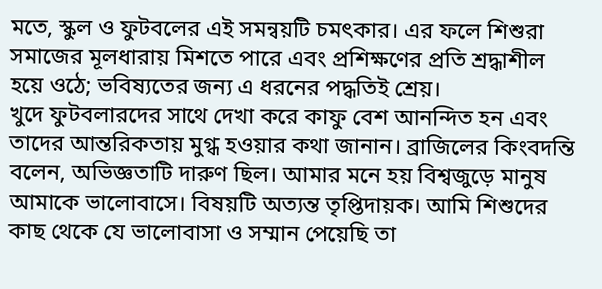মতে, স্কুল ও ফুটবলের এই সমন্বয়টি চমৎকার। এর ফলে শিশুরা সমাজের মূলধারায় মিশতে পারে এবং প্রশিক্ষণের প্রতি শ্রদ্ধাশীল হয়ে ওঠে; ভবিষ্যতের জন্য এ ধরনের পদ্ধতিই শ্রেয়।
খুদে ফুটবলারদের সাথে দেখা করে কাফু বেশ আনন্দিত হন এবং তাদের আন্তরিকতায় মুগ্ধ হওয়ার কথা জানান। ব্রাজিলের কিংবদন্তি বলেন, অভিজ্ঞতাটি দারুণ ছিল। আমার মনে হয় বিশ্বজুড়ে মানুষ আমাকে ভালোবাসে। বিষয়টি অত্যন্ত তৃপ্তিদায়ক। আমি শিশুদের কাছ থেকে যে ভালোবাসা ও সম্মান পেয়েছি তা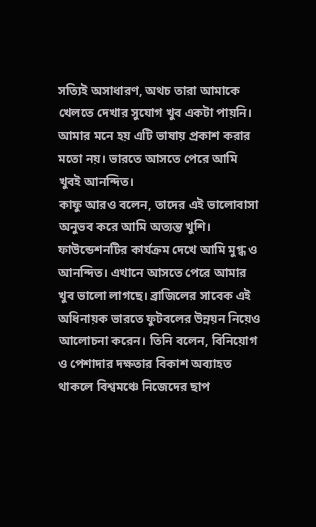সত্যিই অসাধারণ, অথচ তারা আমাকে খেলতে দেখার সুযোগ খুব একটা পায়নি। আমার মনে হয় এটি ভাষায় প্রকাশ করার মতো নয়। ভারতে আসতে পেরে আমি খুবই আনন্দিত।
কাফু আরও বলেন, তাদের এই ভালোবাসা অনুভব করে আমি অত্যন্ত খুশি। ফাউন্ডেশনটির কার্যক্রম দেখে আমি মুগ্ধ ও আনন্দিত। এখানে আসতে পেরে আমার খুব ভালো লাগছে। ব্রাজিলের সাবেক এই অধিনায়ক ভারতে ফুটবলের উন্নয়ন নিয়েও আলোচনা করেন। তিনি বলেন, বিনিয়োগ ও পেশাদার দক্ষতার বিকাশ অব্যাহত থাকলে বিশ্বমঞ্চে নিজেদের ছাপ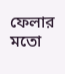ফেলার মতো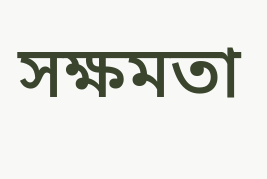সক্ষমতা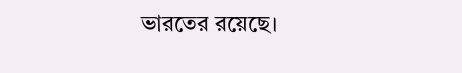ভারতের রয়েছে।